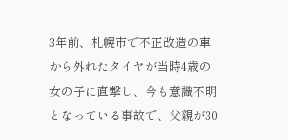3年前、札幌市で不正改造の車から外れたタイヤが当時4歳の女の子に直撃し、今も意識不明となっている事故で、父親が30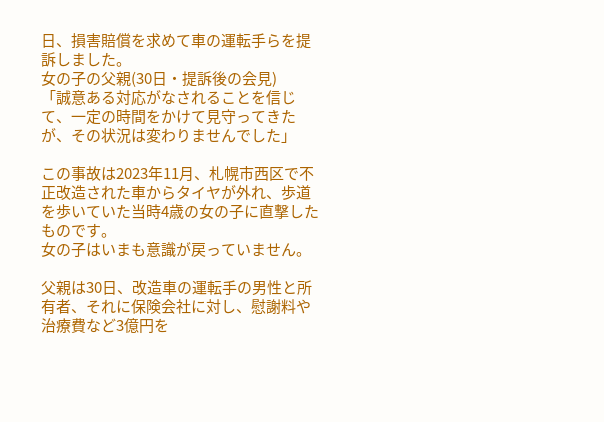日、損害賠償を求めて車の運転手らを提訴しました。
女の子の父親(30日・提訴後の会見)
「誠意ある対応がなされることを信じて、一定の時間をかけて見守ってきたが、その状況は変わりませんでした」

この事故は2023年11月、札幌市西区で不正改造された車からタイヤが外れ、歩道を歩いていた当時4歳の女の子に直撃したものです。
女の子はいまも意識が戻っていません。

父親は30日、改造車の運転手の男性と所有者、それに保険会社に対し、慰謝料や治療費など3億円を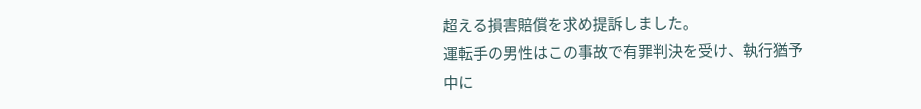超える損害賠償を求め提訴しました。
運転手の男性はこの事故で有罪判決を受け、執行猶予中に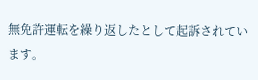無免許運転を繰り返したとして起訴されています。